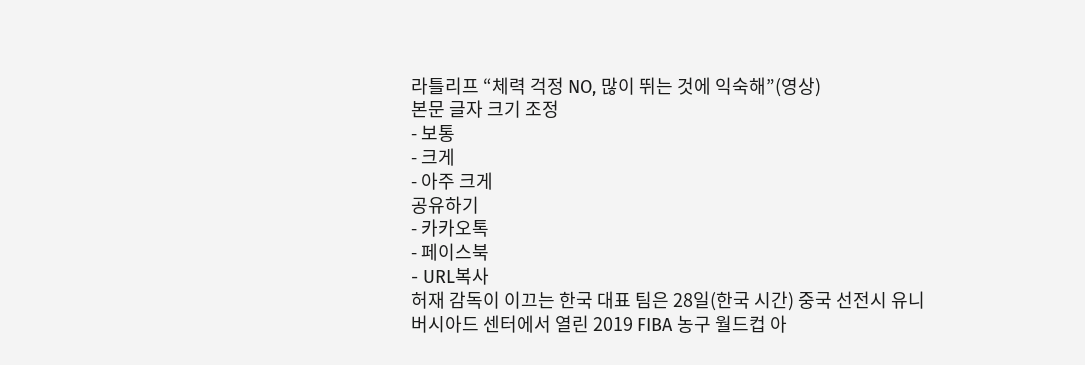라틀리프 “체력 걱정 NO, 많이 뛰는 것에 익숙해”(영상)
본문 글자 크기 조정
- 보통
- 크게
- 아주 크게
공유하기
- 카카오톡
- 페이스북
- URL복사
허재 감독이 이끄는 한국 대표 팀은 28일(한국 시간) 중국 선전시 유니버시아드 센터에서 열린 2019 FIBA 농구 월드컵 아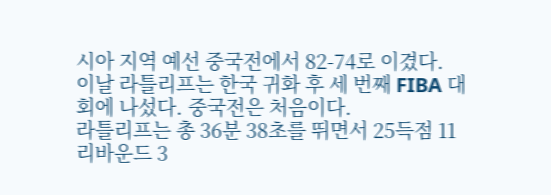시아 지역 예선 중국전에서 82-74로 이겼다.
이날 라틀리프는 한국 귀화 후 세 번째 FIBA 대회에 나섰다. 중국전은 처음이다.
라틀리프는 총 36분 38초를 뛰면서 25득점 11리바운드 3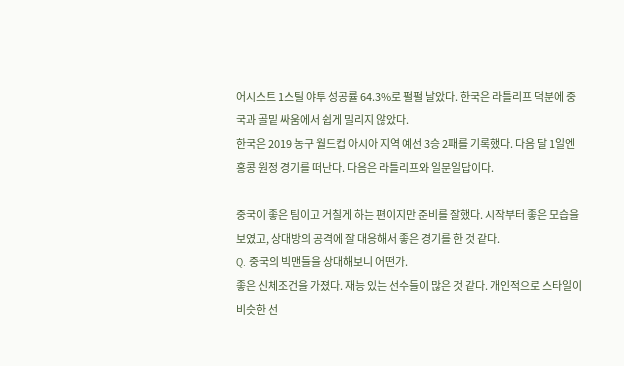어시스트 1스틸 야투 성공률 64.3%로 펄펄 날았다. 한국은 라틀리프 덕분에 중국과 골밑 싸움에서 쉽게 밀리지 않았다.
한국은 2019 농구 월드컵 아시아 지역 예선 3승 2패를 기록했다. 다음 달 1일엔 홍콩 원정 경기를 떠난다. 다음은 라틀리프와 일문일답이다.

중국이 좋은 팀이고 거칠게 하는 편이지만 준비를 잘했다. 시작부터 좋은 모습을 보였고, 상대방의 공격에 잘 대응해서 좋은 경기를 한 것 같다.
Q. 중국의 빅맨들을 상대해보니 어떤가.
좋은 신체조건을 가졌다. 재능 있는 선수들이 많은 것 같다. 개인적으로 스타일이 비슷한 선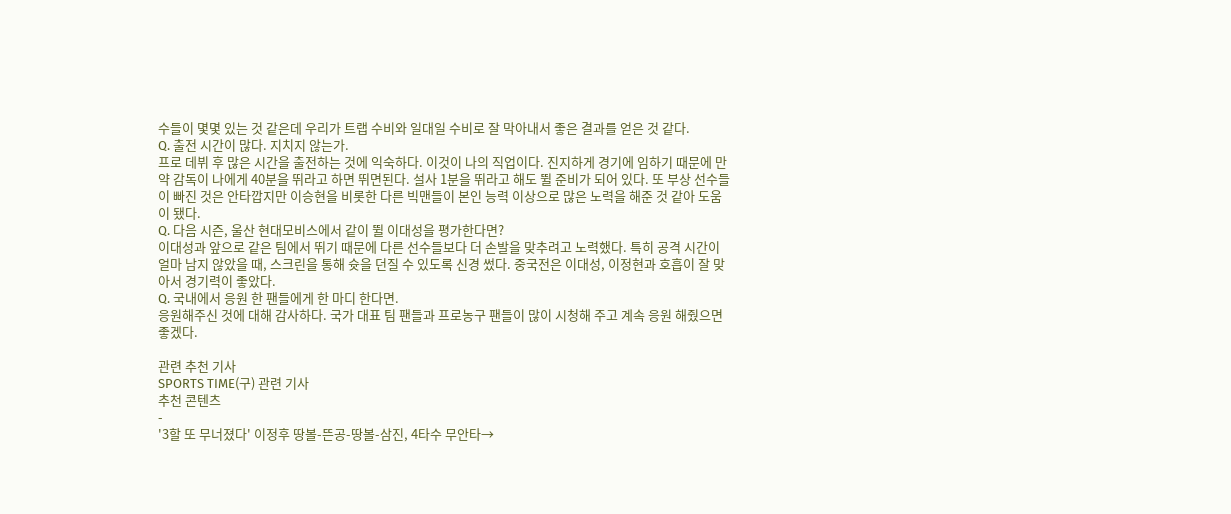수들이 몇몇 있는 것 같은데 우리가 트랩 수비와 일대일 수비로 잘 막아내서 좋은 결과를 얻은 것 같다.
Q. 출전 시간이 많다. 지치지 않는가.
프로 데뷔 후 많은 시간을 출전하는 것에 익숙하다. 이것이 나의 직업이다. 진지하게 경기에 임하기 때문에 만약 감독이 나에게 40분을 뛰라고 하면 뛰면된다. 설사 1분을 뛰라고 해도 뛸 준비가 되어 있다. 또 부상 선수들이 빠진 것은 안타깝지만 이승현을 비롯한 다른 빅맨들이 본인 능력 이상으로 많은 노력을 해준 것 같아 도움이 됐다.
Q. 다음 시즌, 울산 현대모비스에서 같이 뛸 이대성을 평가한다면?
이대성과 앞으로 같은 팀에서 뛰기 때문에 다른 선수들보다 더 손발을 맞추려고 노력했다. 특히 공격 시간이 얼마 남지 않았을 때, 스크린을 통해 슛을 던질 수 있도록 신경 썼다. 중국전은 이대성, 이정현과 호흡이 잘 맞아서 경기력이 좋았다.
Q. 국내에서 응원 한 팬들에게 한 마디 한다면.
응원해주신 것에 대해 감사하다. 국가 대표 팀 팬들과 프로농구 팬들이 많이 시청해 주고 계속 응원 해줬으면 좋겠다.

관련 추천 기사
SPORTS TIME(구) 관련 기사
추천 콘텐츠
-
'3할 또 무너졌다' 이정후 땅볼-뜬공-땅볼-삼진, 4타수 무안타→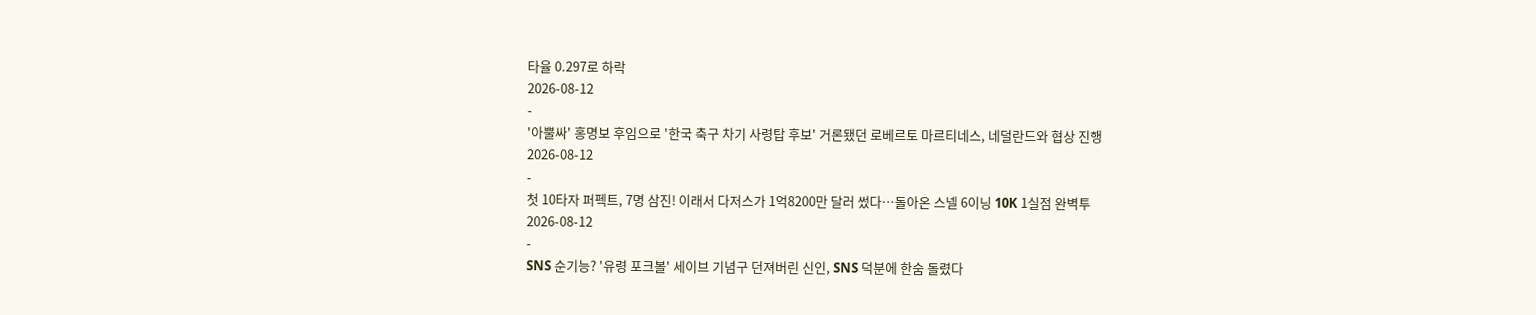타율 0.297로 하락
2026-08-12
-
'아뿔싸' 홍명보 후임으로 '한국 축구 차기 사령탑 후보' 거론됐던 로베르토 마르티네스, 네덜란드와 협상 진행
2026-08-12
-
첫 10타자 퍼펙트, 7명 삼진! 이래서 다저스가 1억8200만 달러 썼다…돌아온 스넬 6이닝 10K 1실점 완벽투
2026-08-12
-
SNS 순기능? '유령 포크볼' 세이브 기념구 던져버린 신인, SNS 덕분에 한숨 돌렸다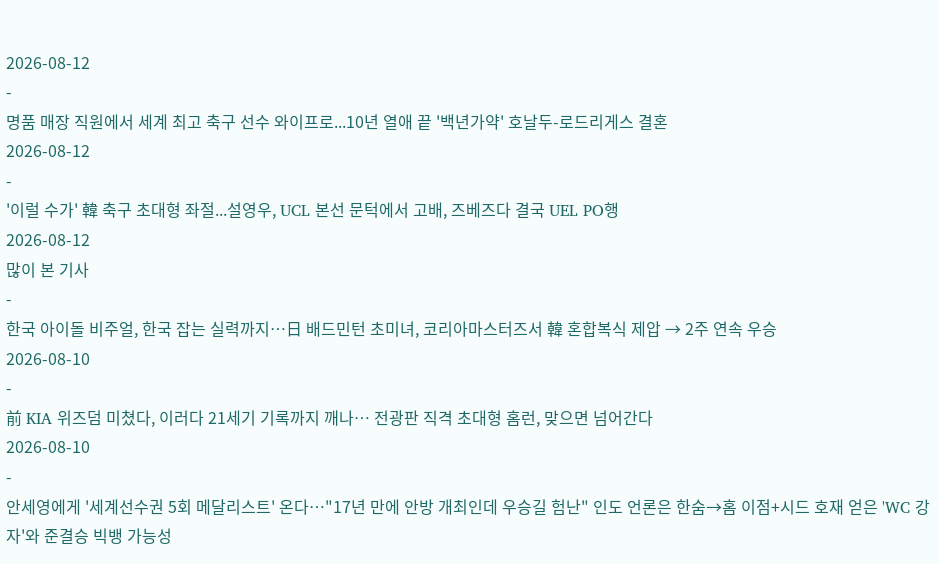2026-08-12
-
명품 매장 직원에서 세계 최고 축구 선수 와이프로...10년 열애 끝 '백년가약' 호날두-로드리게스 결혼
2026-08-12
-
'이럴 수가' 韓 축구 초대형 좌절...설영우, UCL 본선 문턱에서 고배, 즈베즈다 결국 UEL PO행
2026-08-12
많이 본 기사
-
한국 아이돌 비주얼, 한국 잡는 실력까지…日 배드민턴 초미녀, 코리아마스터즈서 韓 혼합복식 제압 → 2주 연속 우승
2026-08-10
-
前 KIA 위즈덤 미쳤다, 이러다 21세기 기록까지 깨나… 전광판 직격 초대형 홈런, 맞으면 넘어간다
2026-08-10
-
안세영에게 '세계선수권 5회 메달리스트' 온다…"17년 만에 안방 개최인데 우승길 험난" 인도 언론은 한숨→홈 이점+시드 호재 얻은 'WC 강자'와 준결승 빅뱅 가능성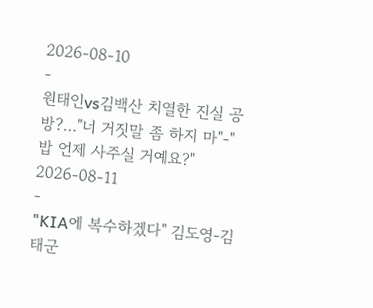2026-08-10
-
원태인vs김백산 치열한 진실 공방?…"너 거짓말 좀 하지 마"-"밥 언제 사주실 거예요?"
2026-08-11
-
"KIA에 복수하겠다" 김도영-김태군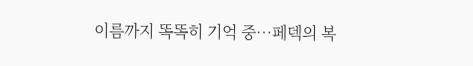이름까지 똑똑히 기억 중…페덱의 복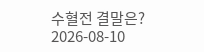수혈전 결말은?
2026-08-10